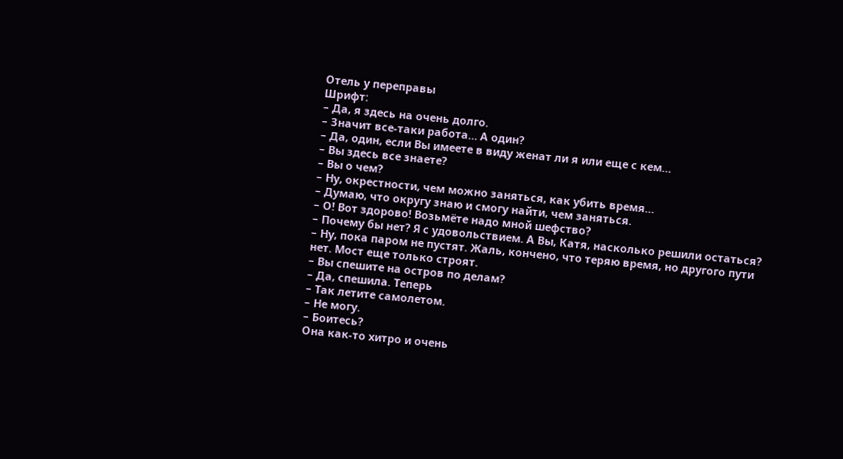Отель у переправы
Шрифт:
– Да, я здесь на очень долго.
– Значит все-таки работа… А один?
– Да, один, если Вы имеете в виду женат ли я или еще с кем…
– Вы здесь все знаете?
– Вы о чем?
– Ну, окрестности, чем можно заняться, как убить время…
– Думаю, что округу знаю и смогу найти, чем заняться.
– О! Вот здорово! Возьмёте надо мной шефство?
– Почему бы нет? Я с удовольствием. А Вы, Катя, насколько решили остаться?
– Ну, пока паром не пустят. Жаль, кончено, что теряю время, но другого пути нет. Мост еще только строят.
– Вы спешите на остров по делам?
– Да, спешила. Теперь
– Так летите самолетом.
– Не могу.
– Боитесь?
Она как-то хитро и очень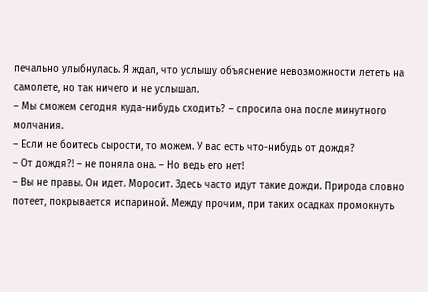печально улыбнулась. Я ждал, что услышу объяснение невозможности лететь на самолете, но так ничего и не услышал.
– Мы сможем сегодня куда-нибудь сходить? – спросила она после минутного молчания.
– Если не боитесь сырости, то можем. У вас есть что-нибудь от дождя?
– От дождя?! – не поняла она. – Но ведь его нет!
– Вы не правы. Он идет. Моросит. Здесь часто идут такие дожди. Природа словно потеет, покрывается испариной. Между прочим, при таких осадках промокнуть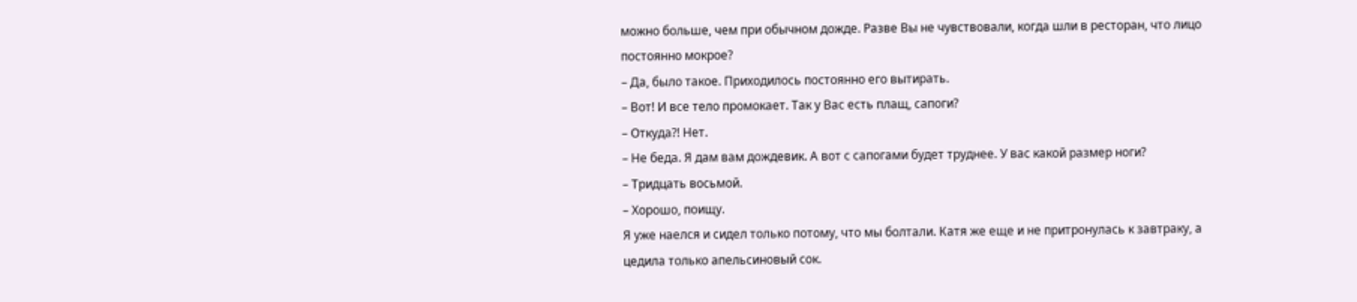можно больше, чем при обычном дожде. Разве Вы не чувствовали, когда шли в ресторан, что лицо постоянно мокрое?
– Да, было такое. Приходилось постоянно его вытирать.
– Вот! И все тело промокает. Так у Вас есть плащ, сапоги?
– Откуда?! Нет.
– Не беда. Я дам вам дождевик. А вот с сапогами будет труднее. У вас какой размер ноги?
– Тридцать восьмой.
– Хорошо, поищу.
Я уже наелся и сидел только потому, что мы болтали. Катя же еще и не притронулась к завтраку, а цедила только апельсиновый сок.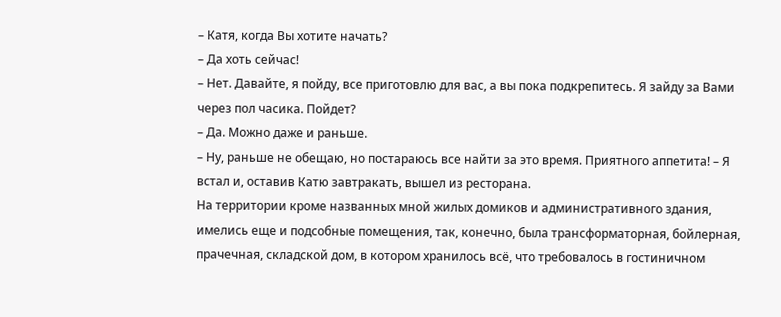– Катя, когда Вы хотите начать?
– Да хоть сейчас!
– Нет. Давайте, я пойду, все приготовлю для вас, а вы пока подкрепитесь. Я зайду за Вами через пол часика. Пойдет?
– Да. Можно даже и раньше.
– Ну, раньше не обещаю, но постараюсь все найти за это время. Приятного аппетита! – Я встал и, оставив Катю завтракать, вышел из ресторана.
На территории кроме названных мной жилых домиков и административного здания, имелись еще и подсобные помещения, так, конечно, была трансформаторная, бойлерная, прачечная, складской дом, в котором хранилось всё, что требовалось в гостиничном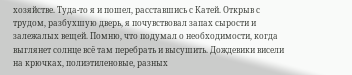хозяйстве. Туда-то я и пошел, расставшись с Катей. Открыв с трудом, разбухшую дверь, я почувствовал запах сырости и залежалых вещей. Помню, что подумал о необходимости, когда выглянет солнце всё там перебрать и высушить. Дождевики висели на крючках, полиэтиленовые, разных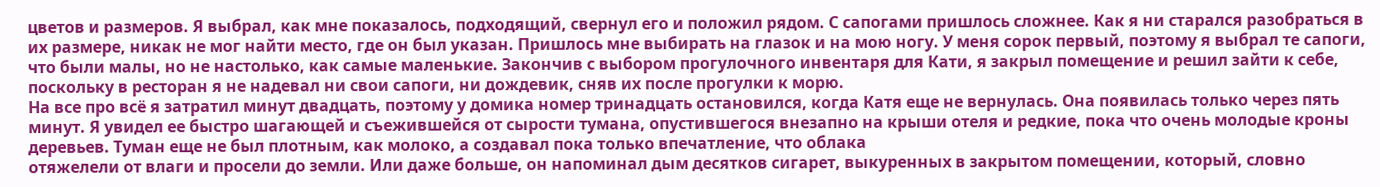цветов и размеров. Я выбрал, как мне показалось, подходящий, свернул его и положил рядом. С сапогами пришлось сложнее. Как я ни старался разобраться в их размере, никак не мог найти место, где он был указан. Пришлось мне выбирать на глазок и на мою ногу. У меня сорок первый, поэтому я выбрал те сапоги, что были малы, но не настолько, как самые маленькие. Закончив с выбором прогулочного инвентаря для Кати, я закрыл помещение и решил зайти к себе, поскольку в ресторан я не надевал ни свои сапоги, ни дождевик, сняв их после прогулки к морю.
На все про всё я затратил минут двадцать, поэтому у домика номер тринадцать остановился, когда Катя еще не вернулась. Она появилась только через пять минут. Я увидел ее быстро шагающей и съежившейся от сырости тумана, опустившегося внезапно на крыши отеля и редкие, пока что очень молодые кроны деревьев. Туман еще не был плотным, как молоко, а создавал пока только впечатление, что облака
отяжелели от влаги и просели до земли. Или даже больше, он напоминал дым десятков сигарет, выкуренных в закрытом помещении, который, словно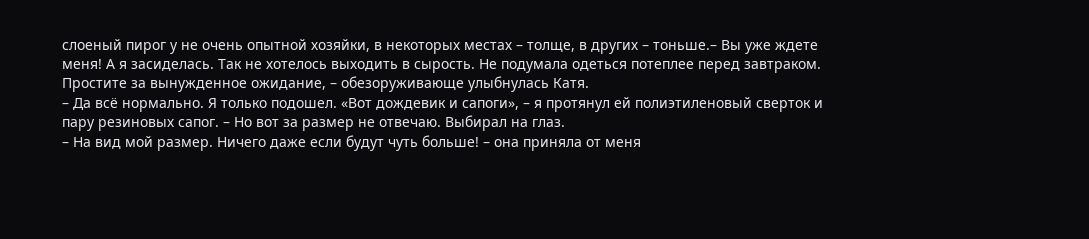слоеный пирог у не очень опытной хозяйки, в некоторых местах – толще, в других – тоньше.– Вы уже ждете меня! А я засиделась. Так не хотелось выходить в сырость. Не подумала одеться потеплее перед завтраком. Простите за вынужденное ожидание, – обезоруживающе улыбнулась Катя.
– Да всё нормально. Я только подошел. «Вот дождевик и сапоги», – я протянул ей полиэтиленовый сверток и пару резиновых сапог. – Но вот за размер не отвечаю. Выбирал на глаз.
– На вид мой размер. Ничего даже если будут чуть больше! – она приняла от меня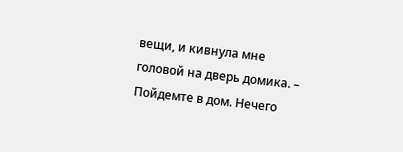вещи, и кивнула мне головой на дверь домика. – Пойдемте в дом. Нечего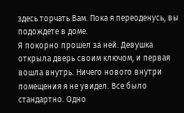здесь торчать Вам. Пока я переоденусь, вы подождете в доме.
Я покорно прошел за ней. Девушка открыла дверь своим ключом, и первая вошла внутрь. Ничего нового внутри помещения я не увидел. Все было стандартно. Одно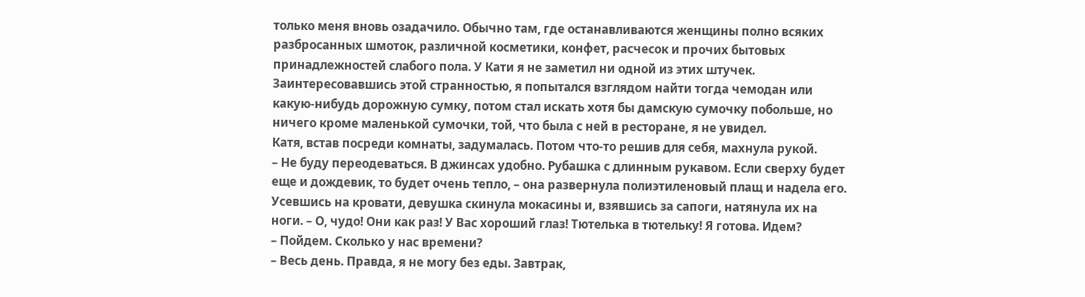только меня вновь озадачило. Обычно там, где останавливаются женщины полно всяких разбросанных шмоток, различной косметики, конфет, расчесок и прочих бытовых принадлежностей слабого пола. У Кати я не заметил ни одной из этих штучек. Заинтересовавшись этой странностью, я попытался взглядом найти тогда чемодан или какую-нибудь дорожную сумку, потом стал искать хотя бы дамскую сумочку побольше, но ничего кроме маленькой сумочки, той, что была с ней в ресторане, я не увидел.
Катя, встав посреди комнаты, задумалась. Потом что-то решив для себя, махнула рукой.
– Не буду переодеваться. В джинсах удобно. Рубашка с длинным рукавом. Если сверху будет еще и дождевик, то будет очень тепло, – она развернула полиэтиленовый плащ и надела его. Усевшись на кровати, девушка скинула мокасины и, взявшись за сапоги, натянула их на ноги. – О, чудо! Они как раз! У Вас хороший глаз! Тютелька в тютельку! Я готова. Идем?
– Пойдем. Сколько у нас времени?
– Весь день. Правда, я не могу без еды. Завтрак,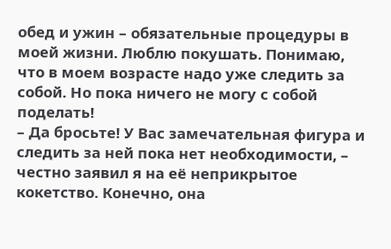обед и ужин – обязательные процедуры в моей жизни. Люблю покушать. Понимаю, что в моем возрасте надо уже следить за собой. Но пока ничего не могу с собой поделать!
– Да бросьте! У Вас замечательная фигура и следить за ней пока нет необходимости, – честно заявил я на её неприкрытое кокетство. Конечно, она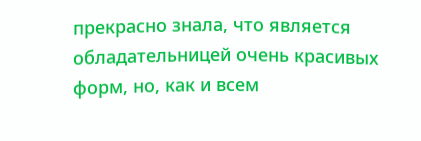прекрасно знала, что является обладательницей очень красивых форм, но, как и всем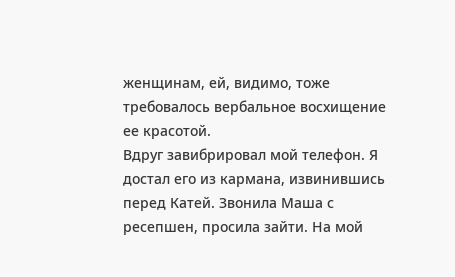женщинам, ей, видимо, тоже требовалось вербальное восхищение ее красотой.
Вдруг завибрировал мой телефон. Я достал его из кармана, извинившись перед Катей. Звонила Маша с ресепшен, просила зайти. На мой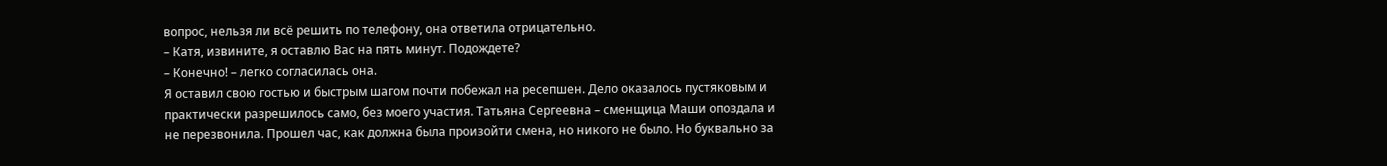вопрос, нельзя ли всё решить по телефону, она ответила отрицательно.
– Катя, извините, я оставлю Вас на пять минут. Подождете?
– Конечно! – легко согласилась она.
Я оставил свою гостью и быстрым шагом почти побежал на ресепшен. Дело оказалось пустяковым и практически разрешилось само, без моего участия. Татьяна Сергеевна – сменщица Маши опоздала и не перезвонила. Прошел час, как должна была произойти смена, но никого не было. Но буквально за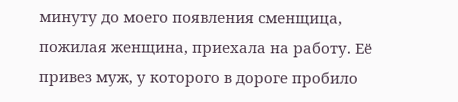минуту до моего появления сменщица, пожилая женщина, приехала на работу. Её привез муж, у которого в дороге пробило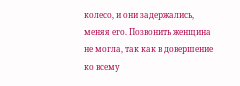колесо, и они задержались, меняя его. Позвонить женщина не могла, так как в довершение ко всему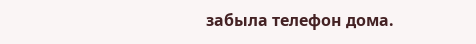забыла телефон дома.